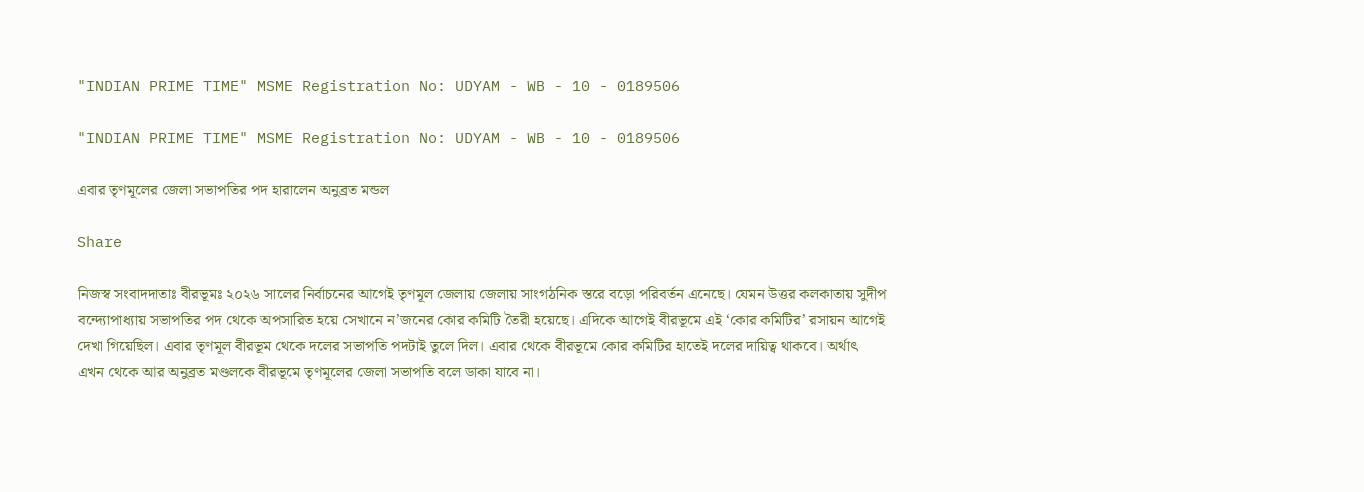"INDIAN PRIME TIME" MSME Registration No: UDYAM - WB - 10 - 0189506

"INDIAN PRIME TIME" MSME Registration No: UDYAM - WB - 10 - 0189506

এবার তৃণমূলের জেলা সভাপতির পদ হারালেন অনুব্রত মন্ডল

Share

নিজস্ব সংবাদদাতাঃ বীরভূমঃ ২০২৬ সালের নির্বাচনের আগেই তৃণমূল জেলায় জেলায় সাংগঠনিক স্তরে বড়ো পরিবর্তন এনেছে। যেমন উত্তর কলকাতায় সুদীপ বন্দ্যোপাধ্যায় সভাপতির পদ থেকে অপসারিত হয়ে সেখানে ন’জনের কোর কমিটি তৈরী হয়েছে। এদিকে আগেই বীরভূমে এই ‘কোর কমিটির’ রসায়ন আগেই দেখা গিয়েছিল। এবার তৃণমূল বীরভূম থেকে দলের সভাপতি পদটাই তুলে দিল। এবার থেকে বীরভূমে কোর কমিটির হাতেই দলের দায়িত্ব থাকবে। অর্থাৎ এখন থেকে আর অনুব্রত মণ্ডলকে বীরভূমে তৃণমূলের জেলা সভাপতি বলে ডাকা যাবে না।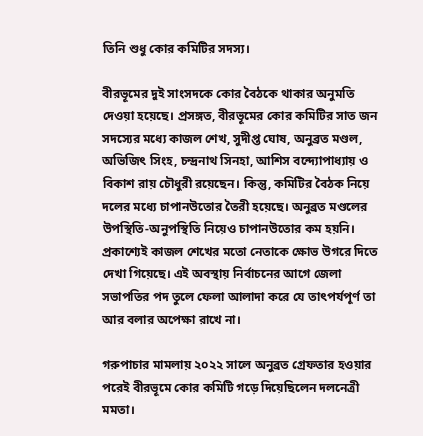তিনি শুধু কোর কমিটির সদস্য।

বীরভূমের দুই সাংসদকে কোর বৈঠকে থাকার অনুমতি দেওয়া হয়েছে। প্রসঙ্গত, বীরভূমের কোর কমিটির সাত জন সদস্যের মধ্যে কাজল শেখ, সুদীপ্ত ঘোষ, অনুব্রত মণ্ডল, অভিজিৎ সিংহ, চন্দ্রনাথ সিনহা, আশিস বন্দ্যোপাধ্যায় ও বিকাশ রায় চৌধুরী রয়েছেন। কিন্তু, কমিটির বৈঠক নিয়ে দলের মধ্যে চাপানউতোর তৈরী হয়েছে। অনুব্রত মণ্ডলের উপস্থিতি-অনুপস্থিতি নিয়েও চাপানউতোর কম হয়নি। প্রকাশ্যেই কাজল শেখের মতো নেতাকে ক্ষোভ উগরে দিতে দেখা গিয়েছে। এই অবস্থায় নির্বাচনের আগে জেলা সভাপতির পদ তুলে ফেলা আলাদা করে যে তাৎপর্যপূর্ণ তা আর বলার অপেক্ষা রাখে না।

গরুপাচার মামলায় ২০২২ সালে অনুব্রত গ্রেফতার হওয়ার পরেই বীরভূমে কোর কমিটি গড়ে দিয়েছিলেন দলনেত্রী মমতা।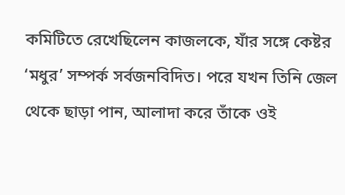কমিটিতে রেখেছিলেন কাজলকে, যাঁর সঙ্গে কেষ্টর ‘মধুর’ সম্পর্ক সর্বজনবিদিত। পরে যখন তিনি জেল থেকে ছাড়া পান, আলাদা করে তাঁকে ওই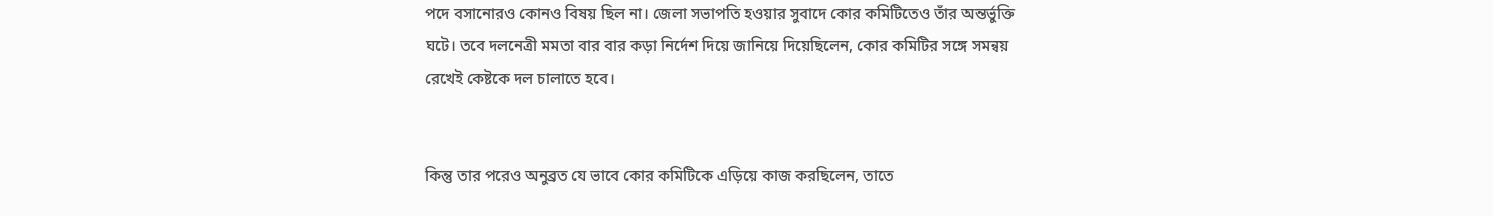পদে বসানোরও কোনও বিষয় ছিল না। জেলা সভাপতি হওয়ার সুবাদে কোর কমিটিতেও তাঁর অন্তর্ভুক্তি ঘটে। তবে দলনেত্রী মমতা বার বার কড়া নির্দেশ দিয়ে জানিয়ে দিয়েছিলেন, কোর কমিটির সঙ্গে সমন্বয় রেখেই কেষ্টকে দল চালাতে হবে।


কিন্তু তার পরেও অনুব্রত যে ভাবে কোর কমিটিকে এড়িয়ে কাজ করছিলেন, তাতে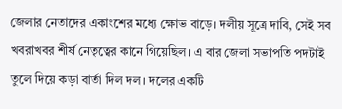জেলার নেতাদের একাংশের মধ্যে ক্ষোভ বাড়ে। দলীয় সূত্রে দাবি, সেই সব খবরাখবর শীর্ষ নেতৃত্বের কানে গিয়েছিল। এ বার জেলা সভাপতি পদটাই তুলে দিয়ে কড়া বার্তা দিল দল। দলের একটি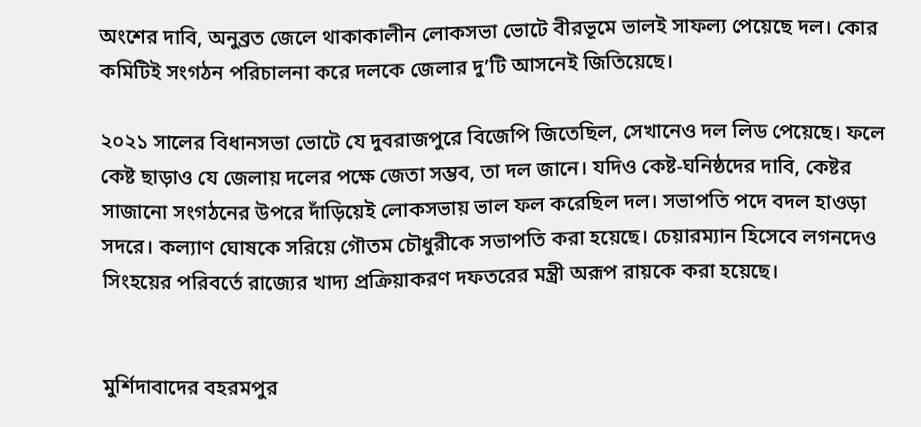অংশের দাবি, অনুব্রত জেলে থাকাকালীন লোকসভা ভোটে বীরভূমে ভালই সাফল্য পেয়েছে দল। কোর কমিটিই সংগঠন পরিচালনা করে দলকে জেলার দু’টি আসনেই জিতিয়েছে।

২০২১ সালের বিধানসভা ভোটে যে দুবরাজপুরে বিজেপি জিতেছিল, সেখানেও দল লিড পেয়েছে। ফলে কেষ্ট ছাড়াও যে জেলায় দলের পক্ষে জেতা সম্ভব, তা দল জানে। যদিও কেষ্ট-ঘনিষ্ঠদের দাবি, কেষ্টর সাজানো সংগঠনের উপরে দাঁড়িয়েই লোকসভায় ভাল ফল করেছিল দল। সভাপতি পদে বদল হাওড়া সদরে। কল্যাণ ঘোষকে সরিয়ে গৌতম চৌধুরীকে সভাপতি করা হয়েছে। চেয়ারম্যান হিসেবে লগনদেও সিংহয়ের পরিবর্তে রাজ্যের খাদ্য প্রক্রিয়াকরণ দফতরের মন্ত্রী অরূপ রায়কে করা হয়েছে।


মুর্শিদাবাদের বহরমপুর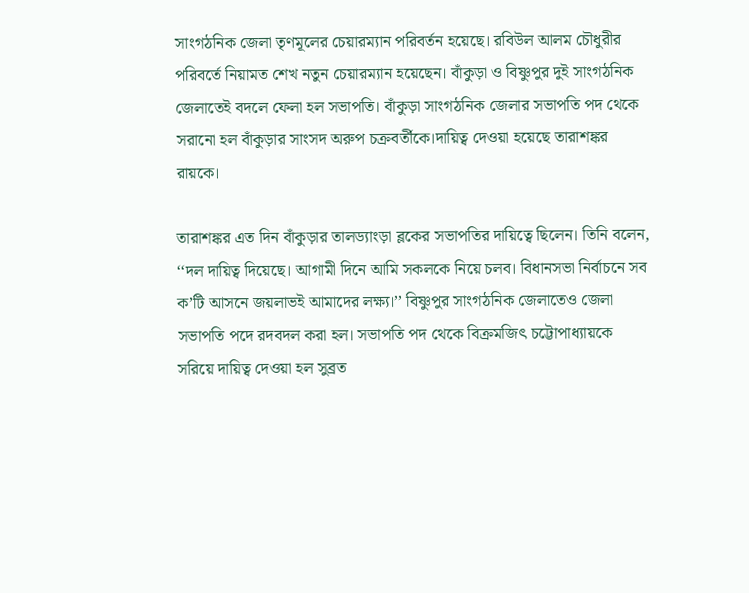সাংগঠনিক জেলা তৃণমূলের চেয়ারম্যান পরিবর্তন হয়েছে। রবিউল আলম চৌধুরীর পরিবর্তে নিয়ামত শেখ নতুন চেয়ারম্যান হয়েছেন। বাঁকুড়া ও বিষ্ণুপুর দুই সাংগঠনিক জেলাতেই বদলে ফেলা হল সভাপতি। বাঁকুড়া সাংগঠনিক জেলার সভাপতি পদ থেকে সরানো হল বাঁকুড়ার সাংসদ অরুপ চক্রবর্তীকে।দায়িত্ব দেওয়া হয়েছে তারাশঙ্কর রায়কে।

তারাশঙ্কর এত দিন বাঁকুড়ার তালড্যাংড়া ব্লকের সভাপতির দায়িত্বে ছিলেন। তিনি বলেন, ‘‘দল দায়িত্ব দিয়েছে। আগামী দিনে আমি সকলকে নিয়ে চলব। বিধানসভা নির্বাচনে সব ক’টি আসনে জয়লাভই আমাদের লক্ষ্য।’’ বিষ্ণুপুর সাংগঠনিক জেলাতেও জেলা সভাপতি পদে রদবদল করা হল। সভাপতি পদ থেকে বিক্রমজিৎ চট্টোপাধ্যায়কে সরিয়ে দায়িত্ব দেওয়া হল সুব্রত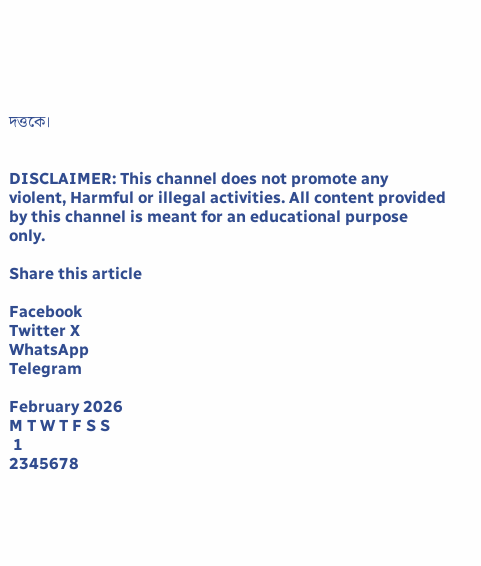দত্তকে।


DISCLAIMER: This channel does not promote any violent, Harmful or illegal activities. All content provided by this channel is meant for an educational purpose only.

Share this article

Facebook
Twitter X
WhatsApp
Telegram

February 2026
M T W T F S S
 1
2345678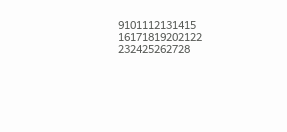9101112131415
16171819202122
232425262728